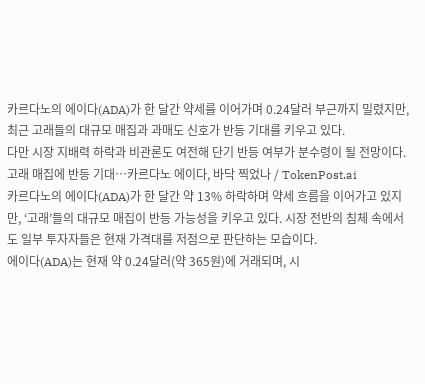카르다노의 에이다(ADA)가 한 달간 약세를 이어가며 0.24달러 부근까지 밀렸지만, 최근 고래들의 대규모 매집과 과매도 신호가 반등 기대를 키우고 있다.
다만 시장 지배력 하락과 비관론도 여전해 단기 반등 여부가 분수령이 될 전망이다.
고래 매집에 반등 기대…카르다노 에이다, 바닥 찍었나 / TokenPost.ai
카르다노의 에이다(ADA)가 한 달간 약 13% 하락하며 약세 흐름을 이어가고 있지만, ‘고래’들의 대규모 매집이 반등 가능성을 키우고 있다. 시장 전반의 침체 속에서도 일부 투자자들은 현재 가격대를 저점으로 판단하는 모습이다.
에이다(ADA)는 현재 약 0.24달러(약 365원)에 거래되며, 시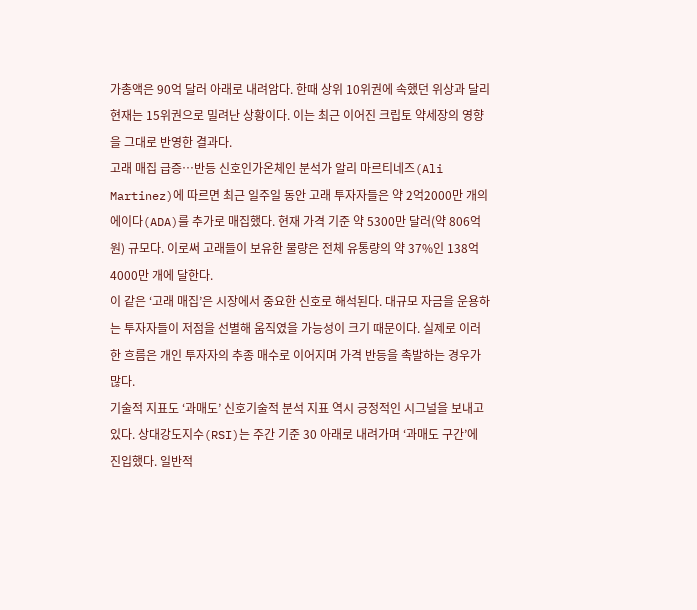가총액은 90억 달러 아래로 내려암다. 한때 상위 10위권에 속했던 위상과 달리 현재는 15위권으로 밀려난 상황이다. 이는 최근 이어진 크립토 약세장의 영향을 그대로 반영한 결과다.
고래 매집 급증…반등 신호인가온체인 분석가 알리 마르티네즈(Ali Martinez)에 따르면 최근 일주일 동안 고래 투자자들은 약 2억2000만 개의 에이다(ADA)를 추가로 매집했다. 현재 가격 기준 약 5300만 달러(약 806억 원) 규모다. 이로써 고래들이 보유한 물량은 전체 유통량의 약 37%인 138억4000만 개에 달한다.
이 같은 ‘고래 매집’은 시장에서 중요한 신호로 해석된다. 대규모 자금을 운용하는 투자자들이 저점을 선별해 움직였을 가능성이 크기 때문이다. 실제로 이러한 흐름은 개인 투자자의 추종 매수로 이어지며 가격 반등을 촉발하는 경우가 많다.
기술적 지표도 ‘과매도’ 신호기술적 분석 지표 역시 긍정적인 시그널을 보내고 있다. 상대강도지수(RSI)는 주간 기준 30 아래로 내려가며 ‘과매도 구간’에 진입했다. 일반적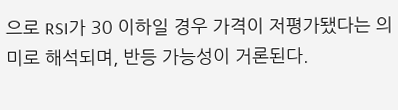으로 RSI가 30 이하일 경우 가격이 저평가됐다는 의미로 해석되며, 반등 가능성이 거론된다.